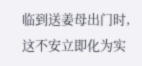临到送姜母出门时,这不安立即化为实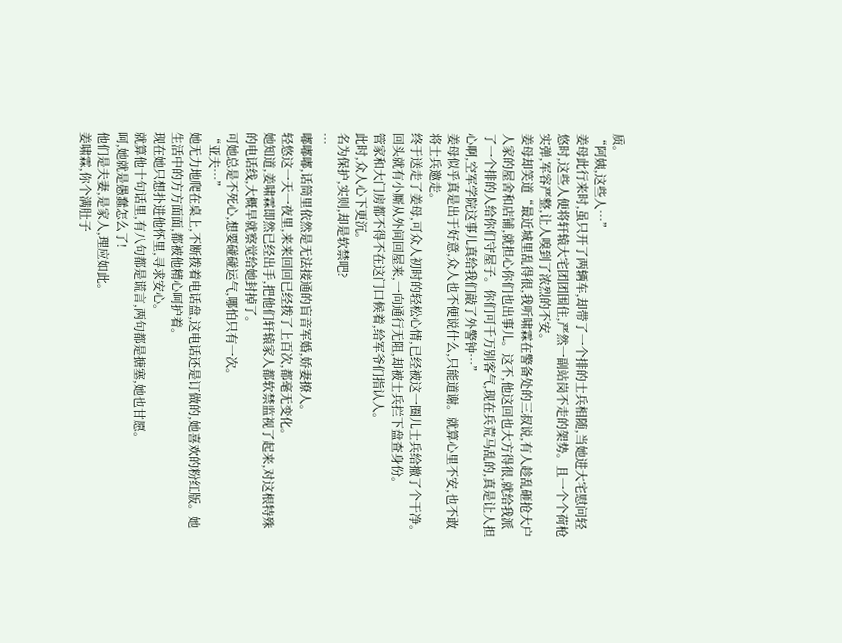质。
“阿姨,这些人…”
姜母此行来时,虽只开了两辆车,却带了一个排的士兵相随,当她进大宅慰问轻悠时,这些人便将轩辕大宅团团围住,严然一副站岗不走的架势。且一个个荷枪实弹,军容严整,让人嗅到了浓烈的不安。
姜母却笑道“最近城里乱得很,我听啸霖在警备处的三叔说,有人趁乱砸抢大户人家的屋舍和店铺,就担心你们也出事儿。这不,他这回也大方得很,就给我派了一个排的人给你们守屋子。你们可千万别客气,现在兵荒马乱的,真是让人担心啊,空军学院这事儿真给我们敲了外警钟…”
姜母似乎真是出于好意,众人也不便说什么,只能道谢。就算心里不安,也不敢将士兵邀走。
终于送走了姜母,可众人初时的轻松心情,已经被这一圈儿士兵给撤了个干净。
回头就有小厮从外间回屋来,一向通行无阻,却被士兵拦下盘查身份。
管家和大门房都不得不在这门口候着,给军爷们指认人。
此时,众人心下更沉。
名为保护,实则,却是软禁吧?
…
嘟嘟嘟,话筒里依然是无法接通的盲音军婚,娇妻撩人。
轻悠这一天一夜里,来来回回已经拨了上百次,都毫无变化。
她知道,姜啸霖即然已经出手,把他们轩辕家人都软禁监视了起来,对这根特殊的电话线,大概早就察觉给她封掉了。
可她总是不死心,想要碰碰运气,哪怕只有一次。
“亚夫…”
她无力地爬在桌上,不断拨着电话盘,这电话还是订做的,她喜欢的粉红版。她生活中的方方面面,都被他精心呵护着。
现在她只想扑进他怀里,寻求安心。
就算他十句话里,有八句都是谎言,两句都是搪塞,她也甘愿。
呵,她就是愚蠢怎么了!
他们是夫妻,是家人,理应如此。
姜啸霖,你个满肚子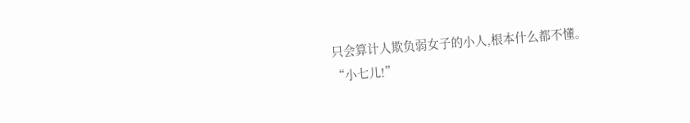只会算计人欺负弱女子的小人,根本什么都不懂。
“小七儿!”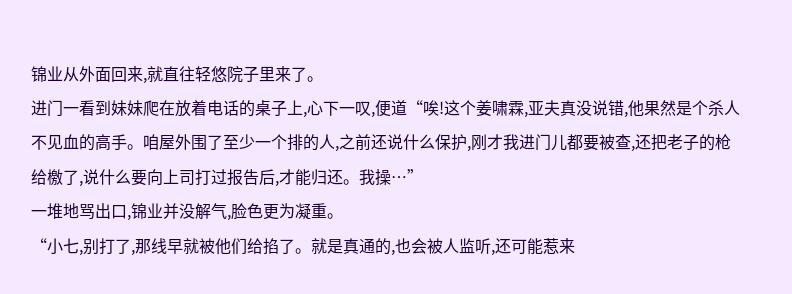锦业从外面回来,就直往轻悠院子里来了。
进门一看到妹妹爬在放着电话的桌子上,心下一叹,便道“唉!这个姜啸霖,亚夫真没说错,他果然是个杀人不见血的高手。咱屋外围了至少一个排的人,之前还说什么保护,刚才我进门儿都要被查,还把老子的枪给檄了,说什么要向上司打过报告后,才能归还。我操…”
一堆地骂出口,锦业并没解气,脸色更为凝重。
“小七,别打了,那线早就被他们给掐了。就是真通的,也会被人监听,还可能惹来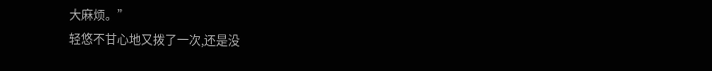大麻烦。”
轻悠不甘心地又拨了一次,还是没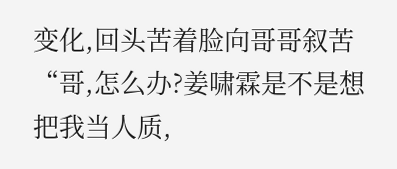变化,回头苦着脸向哥哥叙苦“哥,怎么办?姜啸霖是不是想把我当人质,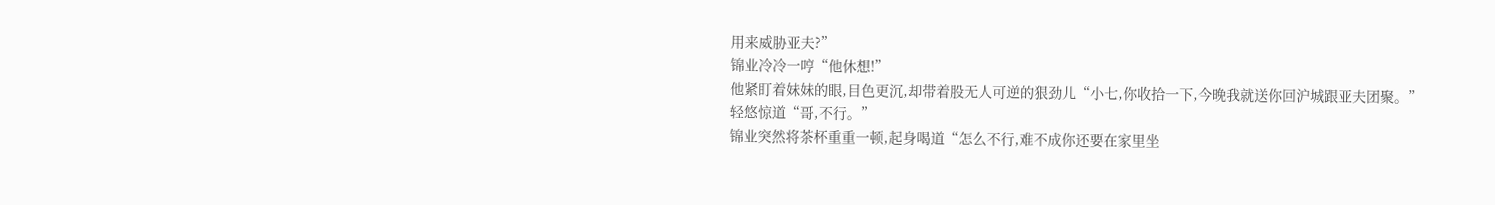用来威胁亚夫?”
锦业冷冷一哼“他休想!”
他紧盯着妹妹的眼,目色更沉,却带着股无人可逆的狠劲儿“小七,你收拾一下,今晚我就送你回沪城跟亚夫团聚。”
轻悠惊道“哥,不行。”
锦业突然将茶杯重重一顿,起身喝道“怎么不行,难不成你还要在家里坐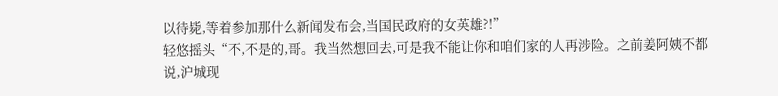以待毙,等着参加那什么新闻发布会,当国民政府的女英雄?!”
轻悠摇头“不,不是的,哥。我当然想回去,可是我不能让你和咱们家的人再涉险。之前姜阿姨不都说,沪城现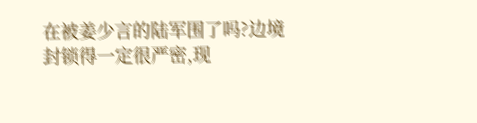在被姜少言的陆军围了吗?边境封锁得一定很严密,现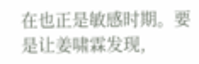在也正是敏感时期。要是让姜啸霖发现,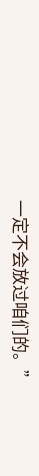一定不会放过咱们的。”